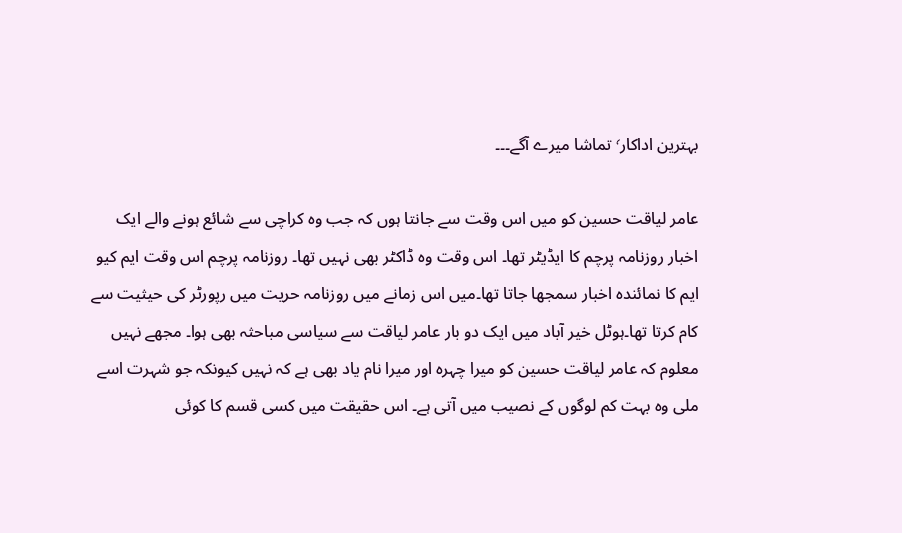بہترین اداکار٬ تماشا میرے آگے۔۔۔

عامر لیاقت حسین کو میں اس وقت سے جانتا ہوں کہ جب وہ کراچی سے شائع ہونے والے ایک اخبار روزنامہ پرچم کا ایڈیٹر تھا۔ اس وقت وہ ڈاکٹر بھی نہیں تھا۔ روزنامہ پرچم اس وقت ایم کیو ایم کا نمائندہ اخبار سمجھا جاتا تھا۔میں اس زمانے میں روزنامہ حریت میں رپورٹر کی حیثیت سے کام کرتا تھا۔ہوٹل خیر آباد میں ایک دو بار عامر لیاقت سے سیاسی مباحثہ بھی ہوا۔ مجھے نہیں معلوم کہ عامر لیاقت حسین کو میرا چہرہ اور میرا نام یاد بھی ہے کہ نہیں کیونکہ جو شہرت اسے ملی وہ بہت کم لوگوں کے نصیب میں آتی ہے۔ اس حقیقت میں کسی قسم کا کوئی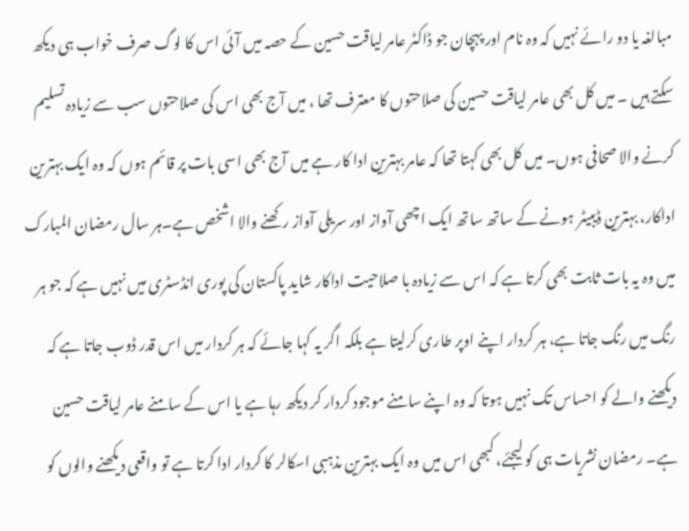مبالغہ یا دو رائے نہیں کہ وہ نام اور پہچان جو ڈاکٹر عامر لیاقت حسین کے حصہ میں آئی اس کا لوگ صرف خواب ہی دیکھ سکتے ہیں ۔ میں کل بھی عامر لیاقت حسین کی صلاحتوں کا معترف تھا ، میں آج بھی اس کی صلاحتوں سب سے زیادہ تسلیم کرنے والا صحافی ہوں۔ میں کل بھی کہتا تھا کہ عامر بہترین ادا کار ہے میں آج بھی اسی بات پر قائم ہوں کہ وہ ایک بہترین اداکار، بہترین ڈیبیٹر ہونے کے ساتھ ساتھ ایک اچھی آواز اور سریلی آواز رکھنے والا اشخص ہے۔ہر سال رمضان المبارک میں وہ یہ بات ثابت بھی کرتا ہے کہ اس سے زیادہ با صلاحیت اداکار شاید پاکستان کی پوری انڈسٹری میں نہیں ہے کہ جو ہر رنگ میں رنگ جاتا ہے، ہر کردار اپنے اوپر طاری کرلیتا ہے بلکہ اگر یہ کہا جائے کہ ہر کردار میں اس قدر ڈوب جاتا ہے کہ دیکھنے والے کو احساس تک نہیں ہوتا کہ وہ اپنے سامنے موجود کردار کر دیکھ رہا ہے یا اس کے سامنے عامر لیاقت حسین ہے۔ رمضان نشریات ہی کو لیجئے، کبھی اس میں وہ ایک بہترین مذہبی اسکالر کا کردار ادا کرتا ہے تو واقعی دیکھنے والوں کو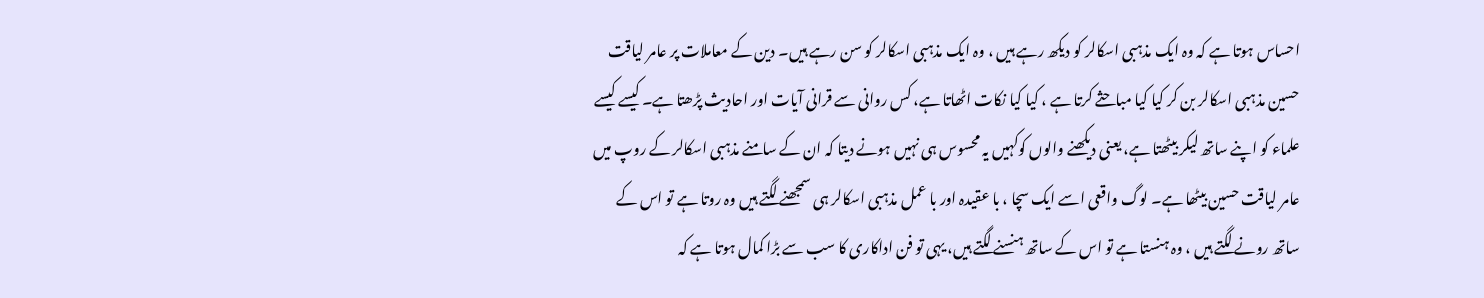احساس ہوتا ہے کہ وہ ایک مذہبی اسکالر کو دیکھ رہے ہیں ، وہ ایک مذہبی اسکالر کو سن رہے ہیں۔ دین کے معاملات پر عامر لیاقت حسین مذہبی اسکالر بن کر کیا کیا مباحثے کرتا ہے ، کیا کیا نکات اٹھاتا ہے، کس روانی سے قرانی آیات اور احادیث پڑھتا ہے۔ کیسے کیسے علماء کو اپنے ساتھ لیکر بیٹھتا ہے، یعنی دیکھنے والوں کوکہیں یہ محسوس ہی نہیں ہونے دیتا کہ ان کے سامنے مذہبی اسکالر کے روپ میں عامر لیاقت حسین بیٹھا ہے۔ لوگ واقعی اسے ایک سچا ، با عقیدہ اور با عمل مذہبی اسکالر ہی سمجھنے لگتے ہیں وہ روتا ہے تو اس کے ساتھ رونے لگتے ہیں ، وہ ہنستا ہے تو اس کے ساتھ ہنسنے لگتے ہیں، یہی تو فن اداکاری کا سب سے بڑا کمال ہوتا ہے کہ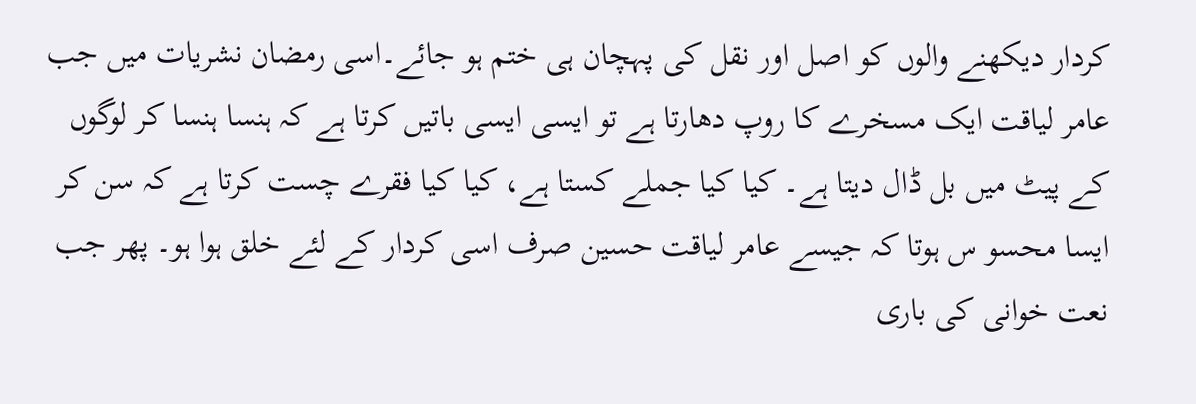کردار دیکھنے والوں کو اصل اور نقل کی پہچان ہی ختم ہو جائے۔اسی رمضان نشریات میں جب عامر لیاقت ایک مسخرے کا روپ دھارتا ہے تو ایسی ایسی باتیں کرتا ہے کہ ہنسا ہنسا کر لوگوں کے پیٹ میں بل ڈال دیتا ہے۔ کیا کیا جملے کستا ہے، کیا کیا فقرے چست کرتا ہے کہ سن کر ایسا محسو س ہوتا کہ جیسے عامر لیاقت حسین صرف اسی کردار کے لئے خلق ہوا ہو۔ پھر جب نعت خوانی کی باری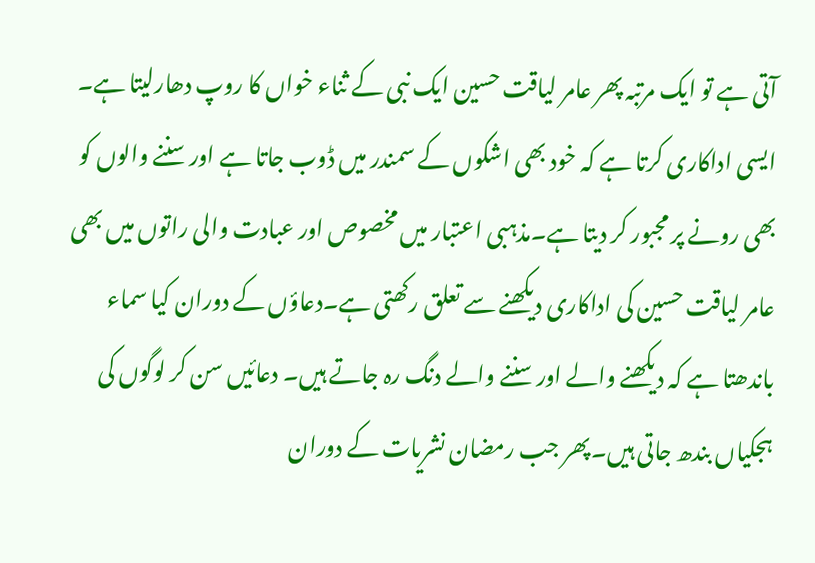آتی ہے تو ایک مرتبہ پھر عامر لیاقت حسین ایک نبی کے ثناء خواں کا روپ دھارلیتا ہے۔ ایسی اداکاری کرتا ہے کہ خود بھی اشکوں کے سمندر میں ڈوب جاتا ہے اور سننے والوں کو بھی رونے پر مجبور کر دیتا ہے۔مذہبی اعتبار میں مخصوص اور عبادت والی راتوں میں بھی عامر لیاقت حسین کی اداکاری دیکھنے سے تعلق رکھتی ہے۔دعاؤں کے دوران کیا سماء باندھتا ہے کہ دیکھنے والے اور سننے والے دنگ رہ جاتے ہیں۔ دعائیں سن کر لوگوں کی ہجکیاں بندھ جاتی ہیں۔پھر جب رمضان نشریات کے دوران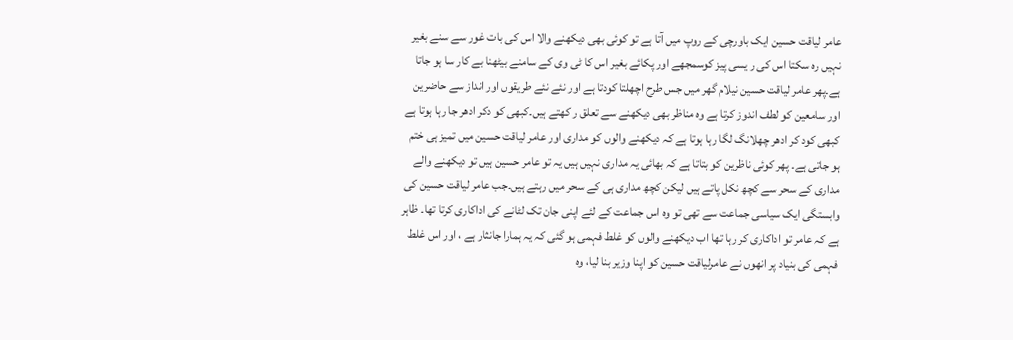عامر لیاقت حسین ایک باورچی کے روپ میں آتا ہے تو کوئی بھی دیکھنے والا اس کی بات غور سے سنے بغیر نہیں رہ سکتا اس کی ر یسی پیز کوسمجھے اور پکائے بغیر اس کا ٹی وی کے سامنے بیٹھنا بے کار سا ہو جاتا ہے۔پھر عامر لیاقت حسین نیلام گھر میں جس طرح اچھلتا کودتا ہے اور نئے نئے طریقوں اور انداز سے حاضرین اور سامعین کو لطف اندوز کرتا ہے وہ مناظر بھی دیکھنے سے تعلق ر کھتے ہیں۔کبھی کو دکر ادھر جا رہا ہوتا ہے کبھی کود کر ادھر چھلانگ لگا رہا ہوتا ہے کہ دیکھنے والوں کو مداری اور عامر لیاقت حسین میں تمیز ہی ختم ہو جاتی ہے۔ پھر کوئی ناظرین کو بتاتا ہے کہ بھائی یہ مداری نہیں ہیں یہ تو عامر حسین ہیں تو دیکھنے والے مداری کے سحر سے کچھ نکل پاتے ہیں لیکن کچھ مداری ہی کے سحر میں رہتے ہیں۔جب عامر لیاقت حسین کی وابستگی ایک سیاسی جماعت سے تھی تو وہ اس جماعت کے لئے اپنی جان تک لٹانے کی اداکاری کرتا تھا۔ ظاہر ہے کہ عامر تو اداکاری کر رہا تھا اب دیکھنے والوں کو غلط فہمی ہو گئی کہ یہ ہمارا جانثار ہے ، اور اس غلط فہمی کی بنیاد پر انھوں نے عامرلیاقت حسین کو اپنا وزیر بنا لیا، وہ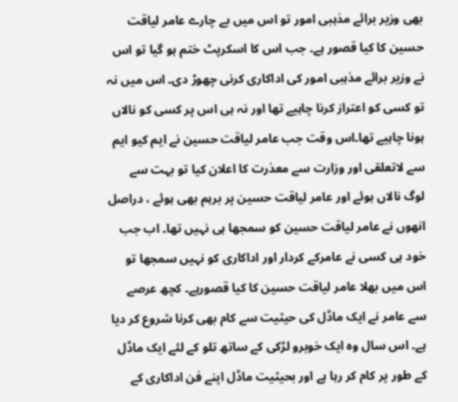بھی وزیر برائے مذہبی امور تو اس میں بے چارے عامر لیاقت حسین کا کیا قصور ہے۔ جب اس کا اسکرپٹ ختم ہو گیا تو اس نے وزیر برائے مذہبی امور کی اداکاری کرنی چھوڑ دی۔ اس میں نہ تو کسی کو اعتراز کرنا چاہیے تھا اور نہ ہی اس پر کسی کو نالاں ہونا چاہیے تھا۔اس وقت جب عامر لیاقت حسین نے ایم کیو ایم سے لاتعلقی اور وزارت سے معذرت کا اعلان کیا تو بہت سے لوگ نالاں ہوئے اور عامر لیاقت حسین پر برہم بھی ہوئے ، دراصل انھوں نے عامر لیاقت حسین کو سمجھا ہی نہیں تھا۔ اب جب خود ہی کسی نے عامرکے کردار اور اداکاری کو نہیں سمجھا تو اس میں بھلا عامر لیاقت حسین کا کیا قصورہے۔ کچھ عرصے سے عامر نے ایک ماڈل کی حیثیت سے کام بھی کرنا شروع کر دیا ہے۔ اس سال وہ ایک خوبرو لڑکی کے ساتھ تلو کے لئے ایک ماڈل کے طور پر کام کر رہا ہے اور بحیثیت ماڈل اپنے فن اداکاری کے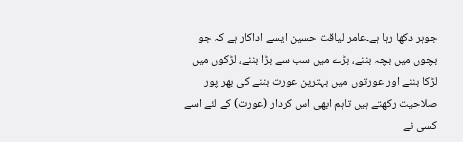جوہر دکھا رہا ہے۔عامر لیاقت حسین ایسے اداکار ہے کہ جو بچوں میں بچہ بننے، بڑے میں سب سے بڑا بننے، لڑکوں میں لڑکا بننے اور عورتوں میں بہترین عورت بننے کی بھر پور صلاحیت رکھتے ہیں تاہم ابھی اس کردار (عورت) کے لئے اسے کسی نے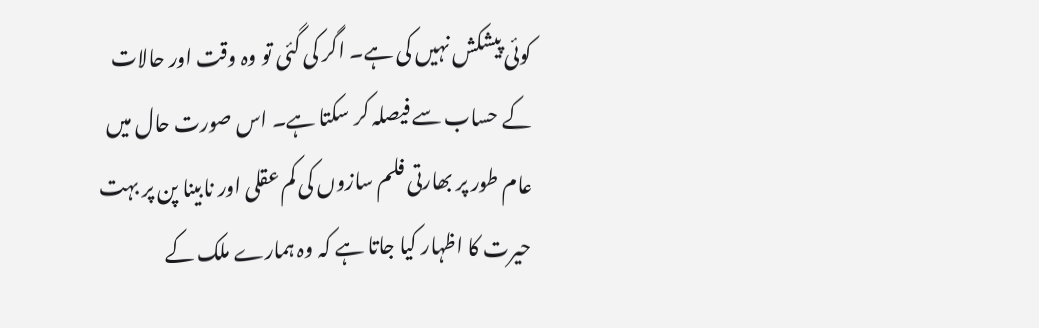کوئی پیشکش نہیں کی ہے۔ اگر کی گئی تو وہ وقت اور حالات کے حساب سے فیصلہ کر سکتا ہے۔ اس صورت حال میں عام طور پر بھارتی فلم سازوں کی کم عقلی اور نابینا پن پر بہت حیرت کا اظہار کیا جاتا ہے کہ وہ ہمارے ملک کے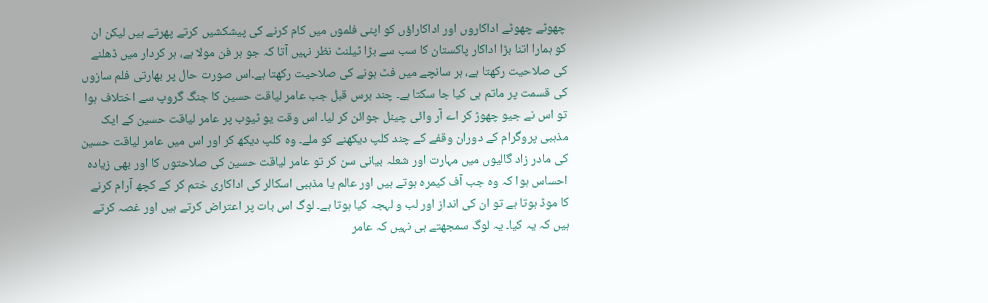چھوٹے چھوٹے اداکاروں اور اداکاراؤں کو اپنی فلموں میں کام کرنے کی پیشکشیں کرتے پھرتے ہیں لیکن ان کو ہمارا اتنا بڑا اداکار پاکستان کا سب سے بڑا ٹیلنٹ نظر نہیں آتا کہ جو ہر فن مولا ہے، ہر کردار میں ڈھلنے کی صلاحیت رکھتا ہے، ہر سانچے میں فٹ ہونے کی صلاحیت رکھتا ہے۔اس صورت حال پر بھارتی فلم سازوں کی قسمت پر ماتم ہی کیا جا سکتا ہے۔ چند برس قبل جب عامر لیاقت حسین کا جنگ گروپ سے اختلاف ہوا تو اس نے جیو چھوڑ کر اے آر وائی چینل جوائن کر لیا۔ اس وقت یو ٹیوب پر عامر لیاقت حسین کے ایک مذہبی پروگرام کے دوران وقفے کے چند کلپ دیکھنے کو ملے۔ وہ کلپ دیکھ کر اور اس میں عامر لیاقت حسین کی مادر زاد گالیوں میں مہارت اور شعلہ بیانی سن کر تو عامر لیاقت حسین کی صلاحتوں کا اور بھی زیادہ احساس ہوا کہ وہ جب آف کیمرہ ہوتے ہیں اور عالم یا مذہبی اسکالر کی اداکاری ختم کر کے کچھ آرام کرنے کا موڈ ہوتا ہے تو ان کی انداز اور لب و لہجہ کیا ہوتا ہے۔ لوگ اس بات پر اعتراض کرتے ہیں اور غصہ کرتے ہیں کہ یہ کیا۔ یہ لوگ سمجھتے ہی نہیں کہ عامر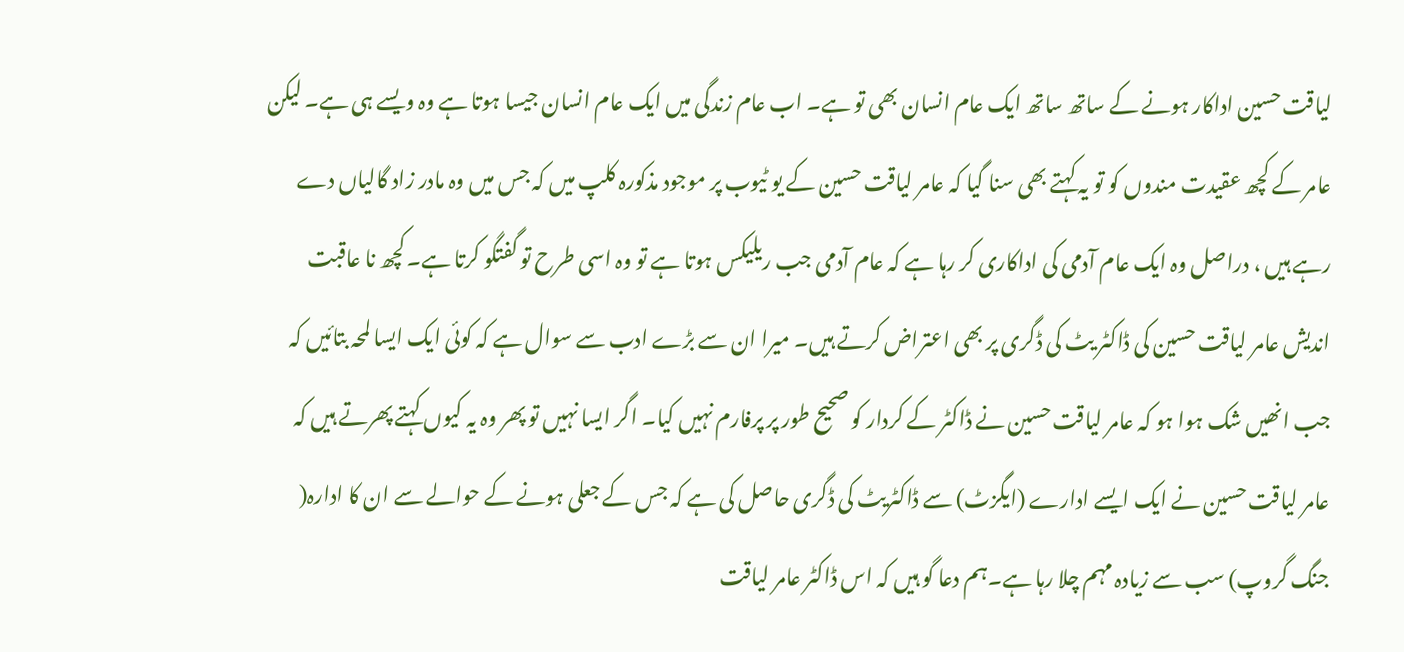لیاقت حسین اداکار ہونے کے ساتھ ساتھ ایک عام انسان بھی تو ہے۔ اب عام زندگی میں ایک عام انسان جیسا ہوتا ہے وہ ویسے ہی ہے۔ لیکن عامر کے کچھ عقیدت مندوں کو تو یہ کہتے بھی سنا گیا کہ عامر لیاقت حسین کے یو ٹیوب پر موجود مذکورہ کلپ میں کہ جس میں وہ مادر زاد گالیاں دے رہے ہیں ، دراصل وہ ایک عام آدمی کی اداکاری کر رہا ہے کہ عام آدمی جب ریلیکس ہوتا ہے تو وہ اسی طرح تو گفتگو کرتا ہے۔ کچھ نا عاقبت اندیش عامر لیاقت حسین کی ڈاکٹر یٹ کی ڈگری پر بھی اعتراض کرتے ہیں۔ میرا ان سے بڑے ادب سے سوال ہے کہ کوئی ایک ایسا لمحہ بتائیں کہ جب انھیں شک ہوا ہو کہ عامر لیاقت حسین نے ڈاکٹر کے کردار کو صحیح طور پر پرفارم نہیں کیا۔ اگر ایسا نہیں تو پھر وہ یہ کیوں کہتے پھرتے ہیں کہ عامر لیاقت حسین نے ایک ایسے ادارے (ایگزٹ) سے ڈاکٹریٹ کی ڈگری حاصل کی ہے کہ جس کے جعلی ہونے کے حوالے سے ان کا ادارہ( جنگ گروپ) سب سے زیادہ مہم چلا رہا ہے۔ہم دعا گو ہیں کہ اس ڈاکٹر عامر لیاقت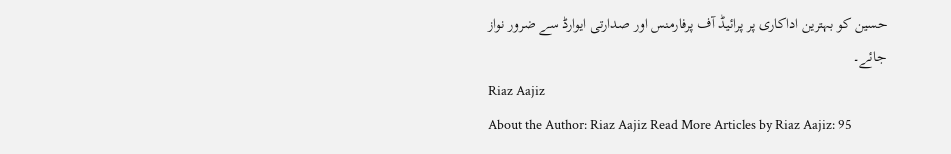حسین کو بہترین اداکاری پر پرائیڈ آف پرفارمنس اور صدارتی ایوارڈ سے ضرور نواز جائے۔
Riaz Aajiz
About the Author: Riaz Aajiz Read More Articles by Riaz Aajiz: 95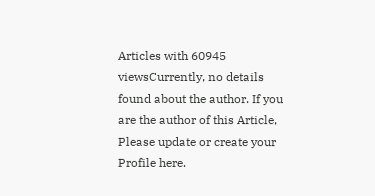Articles with 60945 viewsCurrently, no details found about the author. If you are the author of this Article, Please update or create your Profile here.